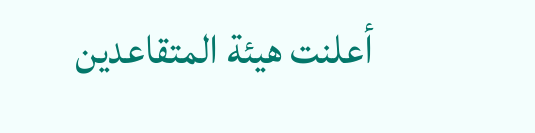أعلنت هيئة المتقاعدين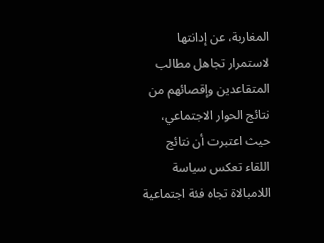المغاربة، عن إدانتها لاستمرار تجاهل مطالب المتقاعدين وإقصائهم من نتائج الحوار الاجتماعي، حيث اعتبرت أن نتائج اللقاء تعكس سياسة اللامبالاة تجاه فئة اجتماعية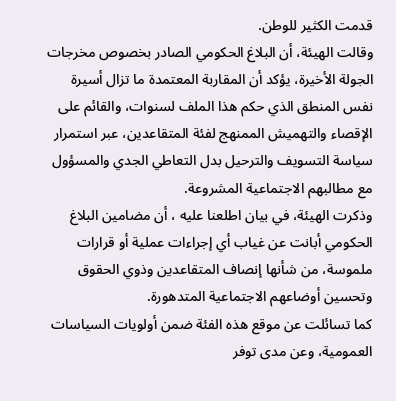قدمت الكثير للوطن.
وقالت الهيئة، أن البلاغ الحكومي الصادر بخصوص مخرجات الجولة الأخيرة، يؤكد أن المقاربة المعتمدة ما تزال أسيرة نفس المنطق الذي حكم هذا الملف لسنوات، والقائم على الإقصاء والتهميش الممنهج لفئة المتقاعدين، عبر استمرار سياسة التسويف والترحيل بدل التعاطي الجدي والمسؤول مع مطالبهم الاجتماعية المشروعة.
وذكرت الهيئة، في بيان اطلعنا عليه ، أن مضامين البلاغ الحكومي أبانت عن غياب أي إجراءات عملية أو قرارات ملموسة، من شأنها إنصاف المتقاعدين وذوي الحقوق وتحسين أوضاعهم الاجتماعية المتدهورة.
كما تسائلت عن موقع هذه الفئة ضمن أولويات السياسات العمومية، وعن مدى توفر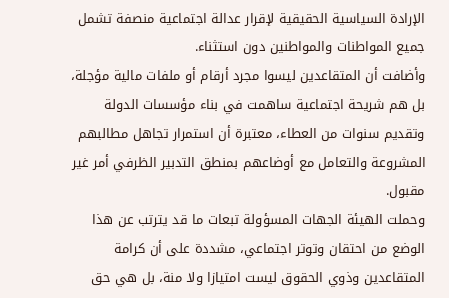الإرادة السياسية الحقيقية لإقرار عدالة اجتماعية منصفة تشمل جميع المواطنات والمواطنين دون استثناء.
وأضافت أن المتقاعدين ليسوا مجرد أرقام أو ملفات مالية مؤجلة، بل هم شريحة اجتماعية ساهمت في بناء مؤسسات الدولة وتقديم سنوات من العطاء، معتبرة أن استمرار تجاهل مطالبهم المشروعة والتعامل مع أوضاعهم بمنطق التدبير الظرفي أمر غير مقبول.
وحملت الهيئة الجهات المسؤولة تبعات ما قد يترتب عن هذا الوضع من احتقان وتوتر اجتماعي، مشددة على أن كرامة المتقاعدين وذوي الحقوق ليست امتيازا ولا منة، بل هي حق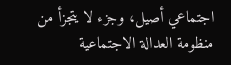اجتماعي أصيل، وجزء لا يتجزأ من منظومة العدالة الاجتماعية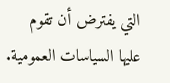التي يفترض أن تقوم عليها السياسات العمومية.